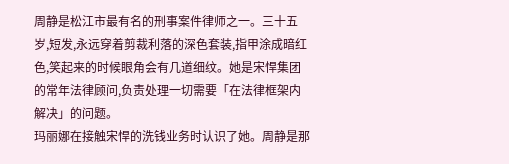周静是松江市最有名的刑事案件律师之一。三十五岁,短发,永远穿着剪裁利落的深色套装,指甲涂成暗红色,笑起来的时候眼角会有几道细纹。她是宋悍集团的常年法律顾问,负责处理一切需要「在法律框架内解决」的问题。
玛丽娜在接触宋悍的洗钱业务时认识了她。周静是那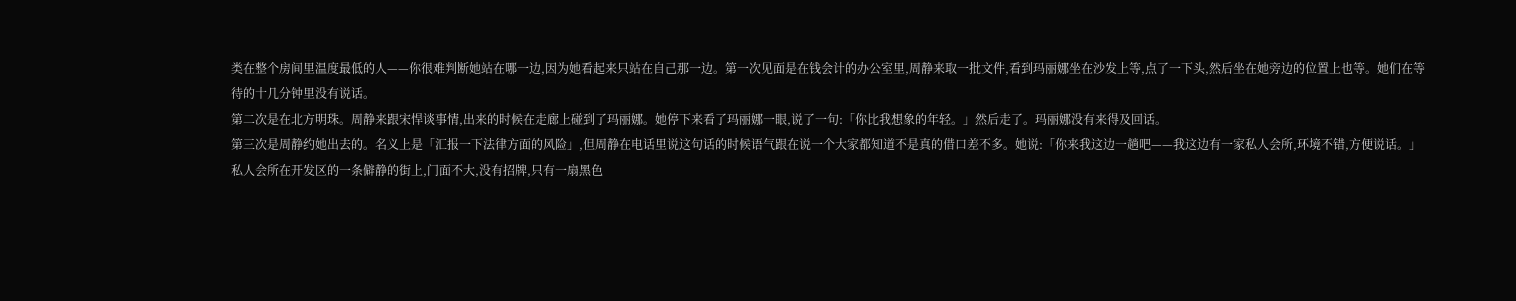类在整个房间里温度最低的人——你很难判断她站在哪一边,因为她看起来只站在自己那一边。第一次见面是在钱会计的办公室里,周静来取一批文件,看到玛丽娜坐在沙发上等,点了一下头,然后坐在她旁边的位置上也等。她们在等待的十几分钟里没有说话。
第二次是在北方明珠。周静来跟宋悍谈事情,出来的时候在走廊上碰到了玛丽娜。她停下来看了玛丽娜一眼,说了一句:「你比我想象的年轻。」然后走了。玛丽娜没有来得及回话。
第三次是周静约她出去的。名义上是「汇报一下法律方面的风险」,但周静在电话里说这句话的时候语气跟在说一个大家都知道不是真的借口差不多。她说:「你来我这边一趟吧——我这边有一家私人会所,环境不错,方便说话。」
私人会所在开发区的一条僻静的街上,门面不大,没有招牌,只有一扇黑色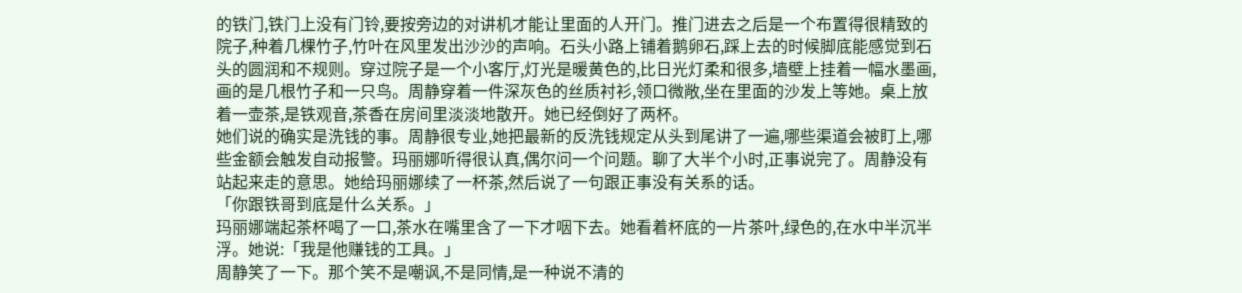的铁门,铁门上没有门铃,要按旁边的对讲机才能让里面的人开门。推门进去之后是一个布置得很精致的院子,种着几棵竹子,竹叶在风里发出沙沙的声响。石头小路上铺着鹅卵石,踩上去的时候脚底能感觉到石头的圆润和不规则。穿过院子是一个小客厅,灯光是暖黄色的,比日光灯柔和很多,墙壁上挂着一幅水墨画,画的是几根竹子和一只鸟。周静穿着一件深灰色的丝质衬衫,领口微敞,坐在里面的沙发上等她。桌上放着一壶茶,是铁观音,茶香在房间里淡淡地散开。她已经倒好了两杯。
她们说的确实是洗钱的事。周静很专业,她把最新的反洗钱规定从头到尾讲了一遍,哪些渠道会被盯上,哪些金额会触发自动报警。玛丽娜听得很认真,偶尔问一个问题。聊了大半个小时,正事说完了。周静没有站起来走的意思。她给玛丽娜续了一杯茶,然后说了一句跟正事没有关系的话。
「你跟铁哥到底是什么关系。」
玛丽娜端起茶杯喝了一口,茶水在嘴里含了一下才咽下去。她看着杯底的一片茶叶,绿色的,在水中半沉半浮。她说:「我是他赚钱的工具。」
周静笑了一下。那个笑不是嘲讽,不是同情,是一种说不清的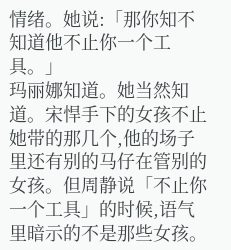情绪。她说:「那你知不知道他不止你一个工具。」
玛丽娜知道。她当然知道。宋悍手下的女孩不止她带的那几个,他的场子里还有别的马仔在管别的女孩。但周静说「不止你一个工具」的时候,语气里暗示的不是那些女孩。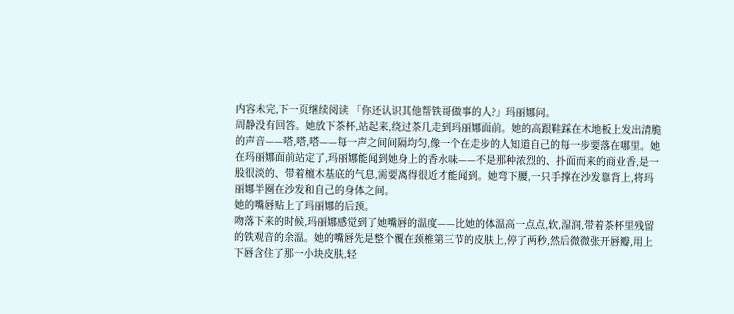内容未完,下一页继续阅读 「你还认识其他帮铁哥做事的人?」玛丽娜问。
周静没有回答。她放下茶杯,站起来,绕过茶几走到玛丽娜面前。她的高跟鞋踩在木地板上发出清脆的声音——嗒,嗒,嗒——每一声之间间隔均匀,像一个在走步的人知道自己的每一步要落在哪里。她在玛丽娜面前站定了,玛丽娜能闻到她身上的香水味——不是那种浓烈的、扑面而来的商业香,是一股很淡的、带着檀木基底的气息,需要离得很近才能闻到。她弯下腰,一只手撑在沙发靠背上,将玛丽娜半圈在沙发和自己的身体之间。
她的嘴唇贴上了玛丽娜的后颈。
吻落下来的时候,玛丽娜感觉到了她嘴唇的温度——比她的体温高一点点,软,湿润,带着茶杯里残留的铁观音的余温。她的嘴唇先是整个覆在颈椎第三节的皮肤上,停了两秒,然后微微张开唇瓣,用上下唇含住了那一小块皮肤,轻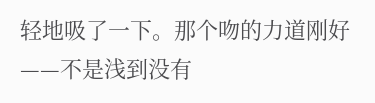轻地吸了一下。那个吻的力道刚好——不是浅到没有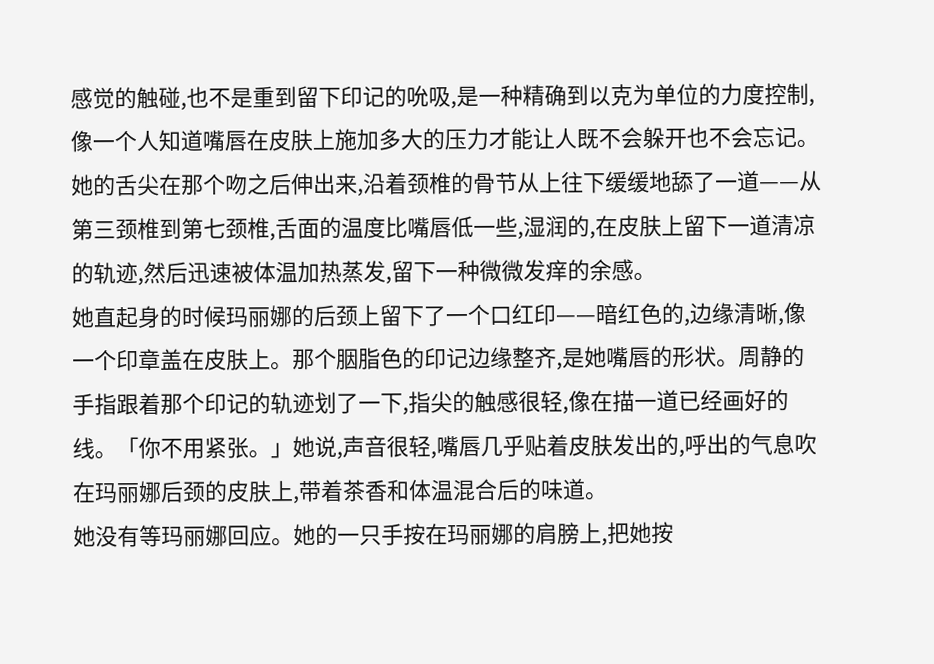感觉的触碰,也不是重到留下印记的吮吸,是一种精确到以克为单位的力度控制,像一个人知道嘴唇在皮肤上施加多大的压力才能让人既不会躲开也不会忘记。她的舌尖在那个吻之后伸出来,沿着颈椎的骨节从上往下缓缓地舔了一道——从第三颈椎到第七颈椎,舌面的温度比嘴唇低一些,湿润的,在皮肤上留下一道清凉的轨迹,然后迅速被体温加热蒸发,留下一种微微发痒的余感。
她直起身的时候玛丽娜的后颈上留下了一个口红印——暗红色的,边缘清晰,像一个印章盖在皮肤上。那个胭脂色的印记边缘整齐,是她嘴唇的形状。周静的手指跟着那个印记的轨迹划了一下,指尖的触感很轻,像在描一道已经画好的线。「你不用紧张。」她说,声音很轻,嘴唇几乎贴着皮肤发出的,呼出的气息吹在玛丽娜后颈的皮肤上,带着茶香和体温混合后的味道。
她没有等玛丽娜回应。她的一只手按在玛丽娜的肩膀上,把她按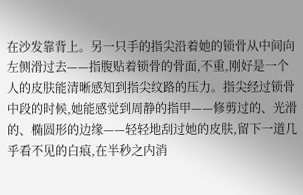在沙发靠背上。另一只手的指尖沿着她的锁骨从中间向左侧滑过去——指腹贴着锁骨的骨面,不重,刚好是一个人的皮肤能清晰感知到指尖纹路的压力。指尖经过锁骨中段的时候,她能感觉到周静的指甲——修剪过的、光滑的、椭圆形的边缘——轻轻地刮过她的皮肤,留下一道几乎看不见的白痕,在半秒之内消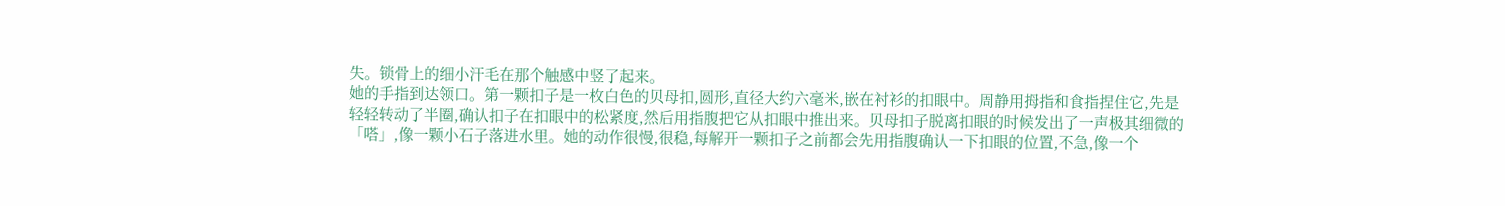失。锁骨上的细小汗毛在那个触感中竖了起来。
她的手指到达领口。第一颗扣子是一枚白色的贝母扣,圆形,直径大约六毫米,嵌在衬衫的扣眼中。周静用拇指和食指捏住它,先是轻轻转动了半圈,确认扣子在扣眼中的松紧度,然后用指腹把它从扣眼中推出来。贝母扣子脱离扣眼的时候发出了一声极其细微的「嗒」,像一颗小石子落进水里。她的动作很慢,很稳,每解开一颗扣子之前都会先用指腹确认一下扣眼的位置,不急,像一个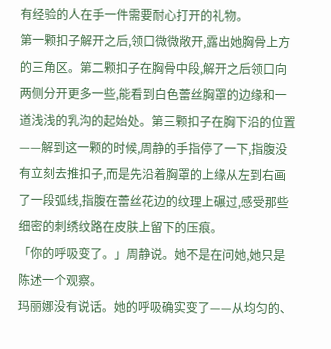有经验的人在手一件需要耐心打开的礼物。
第一颗扣子解开之后,领口微微敞开,露出她胸骨上方的三角区。第二颗扣子在胸骨中段,解开之后领口向两侧分开更多一些,能看到白色蕾丝胸罩的边缘和一道浅浅的乳沟的起始处。第三颗扣子在胸下沿的位置——解到这一颗的时候,周静的手指停了一下,指腹没有立刻去推扣子,而是先沿着胸罩的上缘从左到右画了一段弧线,指腹在蕾丝花边的纹理上碾过,感受那些细密的刺绣纹路在皮肤上留下的压痕。
「你的呼吸变了。」周静说。她不是在问她,她只是陈述一个观察。
玛丽娜没有说话。她的呼吸确实变了——从均匀的、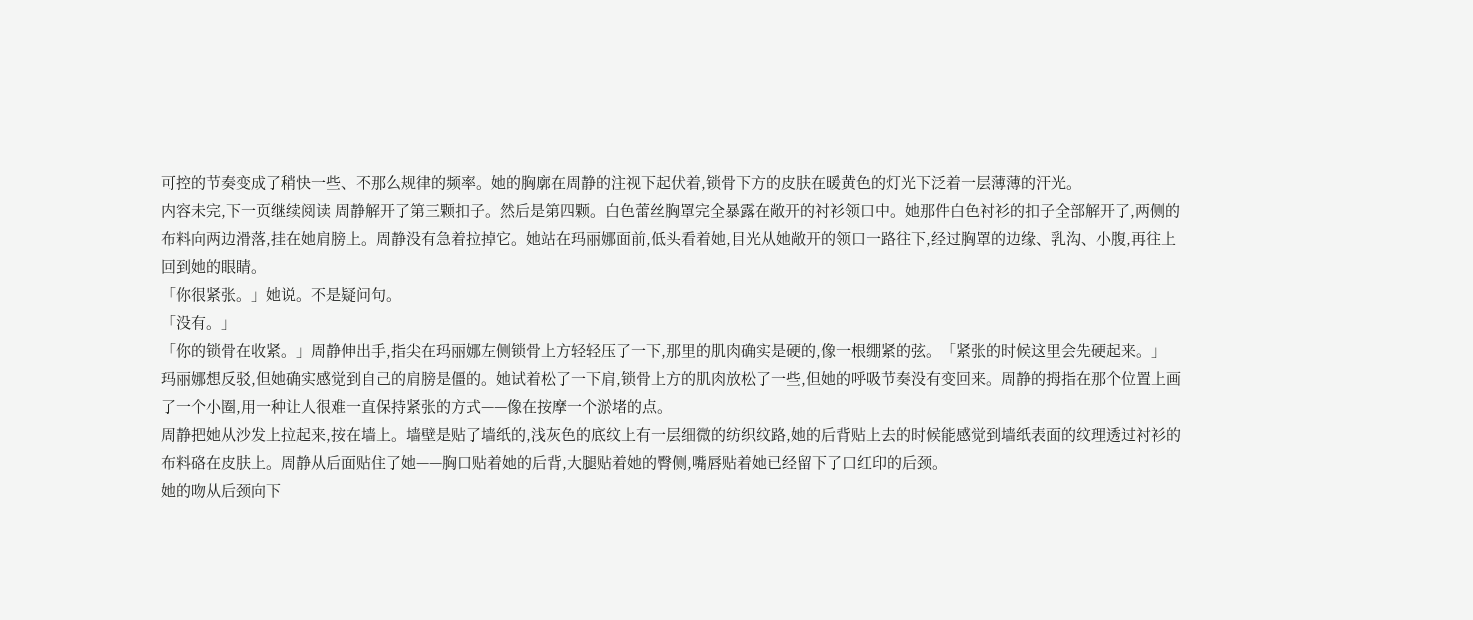可控的节奏变成了稍快一些、不那么规律的频率。她的胸廓在周静的注视下起伏着,锁骨下方的皮肤在暖黄色的灯光下泛着一层薄薄的汗光。
内容未完,下一页继续阅读 周静解开了第三颗扣子。然后是第四颗。白色蕾丝胸罩完全暴露在敞开的衬衫领口中。她那件白色衬衫的扣子全部解开了,两侧的布料向两边滑落,挂在她肩膀上。周静没有急着拉掉它。她站在玛丽娜面前,低头看着她,目光从她敞开的领口一路往下,经过胸罩的边缘、乳沟、小腹,再往上回到她的眼睛。
「你很紧张。」她说。不是疑问句。
「没有。」
「你的锁骨在收紧。」周静伸出手,指尖在玛丽娜左侧锁骨上方轻轻压了一下,那里的肌肉确实是硬的,像一根绷紧的弦。「紧张的时候这里会先硬起来。」
玛丽娜想反驳,但她确实感觉到自己的肩膀是僵的。她试着松了一下肩,锁骨上方的肌肉放松了一些,但她的呼吸节奏没有变回来。周静的拇指在那个位置上画了一个小圈,用一种让人很难一直保持紧张的方式——像在按摩一个淤堵的点。
周静把她从沙发上拉起来,按在墙上。墙壁是贴了墙纸的,浅灰色的底纹上有一层细微的纺织纹路,她的后背贴上去的时候能感觉到墙纸表面的纹理透过衬衫的布料硌在皮肤上。周静从后面贴住了她——胸口贴着她的后背,大腿贴着她的臀侧,嘴唇贴着她已经留下了口红印的后颈。
她的吻从后颈向下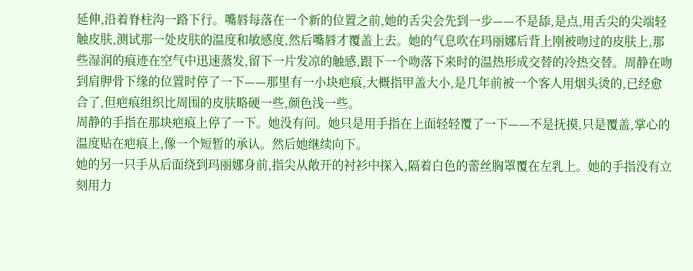延伸,沿着脊柱沟一路下行。嘴唇每落在一个新的位置之前,她的舌尖会先到一步——不是舔,是点,用舌尖的尖端轻触皮肤,测试那一处皮肤的温度和敏感度,然后嘴唇才覆盖上去。她的气息吹在玛丽娜后背上刚被吻过的皮肤上,那些湿润的痕迹在空气中迅速蒸发,留下一片发凉的触感,跟下一个吻落下来时的温热形成交替的冷热交替。周静在吻到肩胛骨下缘的位置时停了一下——那里有一小块疤痕,大概指甲盖大小,是几年前被一个客人用烟头烫的,已经愈合了,但疤痕组织比周围的皮肤略硬一些,颜色浅一些。
周静的手指在那块疤痕上停了一下。她没有问。她只是用手指在上面轻轻覆了一下——不是抚摸,只是覆盖,掌心的温度贴在疤痕上,像一个短暂的承认。然后她继续向下。
她的另一只手从后面绕到玛丽娜身前,指尖从敞开的衬衫中探入,隔着白色的蕾丝胸罩覆在左乳上。她的手指没有立刻用力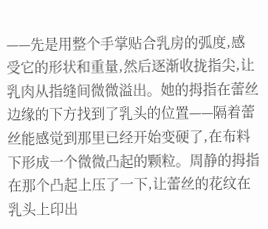——先是用整个手掌贴合乳房的弧度,感受它的形状和重量,然后逐渐收拢指尖,让乳肉从指缝间微微溢出。她的拇指在蕾丝边缘的下方找到了乳头的位置——隔着蕾丝能感觉到那里已经开始变硬了,在布料下形成一个微微凸起的颗粒。周静的拇指在那个凸起上压了一下,让蕾丝的花纹在乳头上印出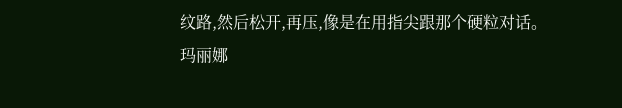纹路,然后松开,再压,像是在用指尖跟那个硬粒对话。
玛丽娜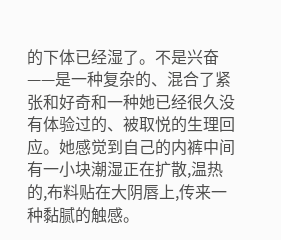的下体已经湿了。不是兴奋——是一种复杂的、混合了紧张和好奇和一种她已经很久没有体验过的、被取悦的生理回应。她感觉到自己的内裤中间有一小块潮湿正在扩散,温热的,布料贴在大阴唇上,传来一种黏腻的触感。